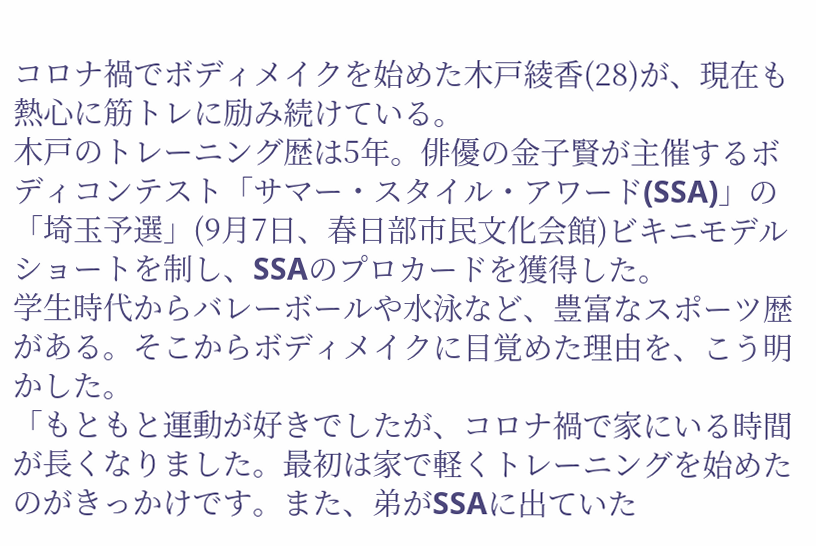コロナ禍でボディメイクを始めた木戸綾香(28)が、現在も熱心に筋トレに励み続けている。
木戸のトレーニング歴は5年。俳優の金子賢が主催するボディコンテスト「サマー・スタイル・アワード(SSA)」の「埼玉予選」(9月7日、春日部市民文化会館)ビキニモデルショートを制し、SSAのプロカードを獲得した。
学生時代からバレーボールや水泳など、豊富なスポーツ歴がある。そこからボディメイクに目覚めた理由を、こう明かした。
「もともと運動が好きでしたが、コロナ禍で家にいる時間が長くなりました。最初は家で軽くトレーニングを始めたのがきっかけです。また、弟がSSAに出ていた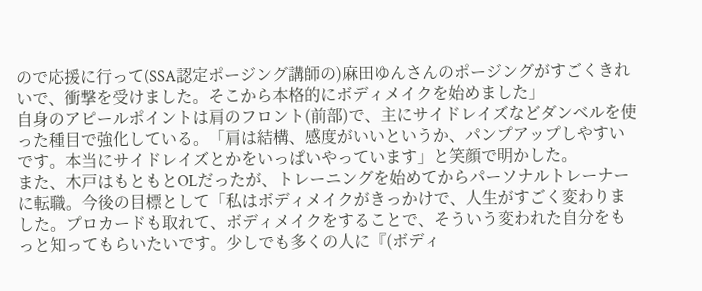ので応援に行って(SSA認定ポージング講師の)麻田ゆんさんのポージングがすごくきれいで、衝撃を受けました。そこから本格的にボディメイクを始めました」
自身のアピールポイントは肩のフロント(前部)で、主にサイドレイズなどダンベルを使った種目で強化している。「肩は結構、感度がいいというか、パンプアップしやすいです。本当にサイドレイズとかをいっぱいやっています」と笑顔で明かした。
また、木戸はもともとOLだったが、トレーニングを始めてからパーソナルトレーナーに転職。今後の目標として「私はボディメイクがきっかけで、人生がすごく変わりました。プロカードも取れて、ボディメイクをすることで、そういう変われた自分をもっと知ってもらいたいです。少しでも多くの人に『(ボディ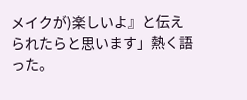メイクが)楽しいよ』と伝えられたらと思います」熱く語った。